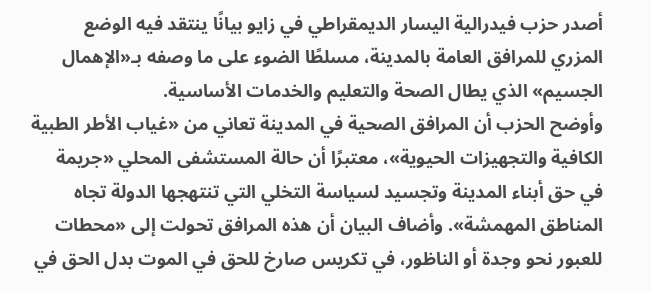أصدر حزب فيدرالية اليسار الديمقراطي في زايو بيانًا ينتقد فيه الوضع المزري للمرافق العامة بالمدينة، مسلطًا الضوء على ما وصفه بـ«الإهمال الجسيم» الذي يطال الصحة والتعليم والخدمات الأساسية.
وأوضح الحزب أن المرافق الصحية في المدينة تعاني من «غياب الأطر الطبية الكافية والتجهيزات الحيوية»، معتبرًا أن حالة المستشفى المحلي «جريمة في حق أبناء المدينة وتجسيد لسياسة التخلي التي تنتهجها الدولة تجاه المناطق المهمشة». وأضاف البيان أن هذه المرافق تحولت إلى «محطات للعبور نحو وجدة أو الناظور، في تكريس صارخ للحق في الموت بدل الحق في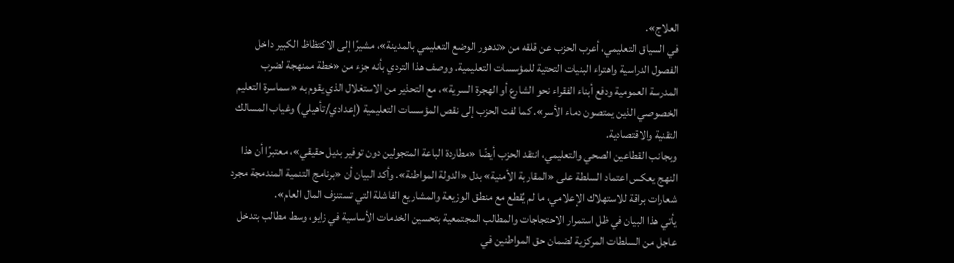العلاج».
في السياق التعليمي، أعرب الحزب عن قلقه من «تدهور الوضع التعليمي بالمدينة»، مشيرًا إلى الاكتظاظ الكبير داخل الفصول الدراسية واهتراء البنيات التحتية للمؤسسات التعليمية. ووصف هذا التردي بأنه جزء من «خطة ممنهجة لضرب المدرسة العمومية ودفع أبناء الفقراء نحو الشارع أو الهجرة السرية»، مع التحذير من الاستغلال الذي يقوم به «سماسرة التعليم الخصوصي الذين يمتصون دماء الأسر». كما لفت الحزب إلى نقص المؤسسات التعليمية (إعدادي/تأهيلي) وغياب المسالك التقنية والاقتصادية.
وبجانب القطاعين الصحي والتعليمي، انتقد الحزب أيضًا «مطاردة الباعة المتجولين دون توفير بديل حقيقي»، معتبرًا أن هذا النهج يعكس اعتماد السلطة على «المقاربة الأمنية» بدل «الدولة المواطنة». وأكد البيان أن «برنامج التنمية المندمجة مجرد شعارات براقة للاستهلاك الإعلامي، ما لم يُقطع مع منطق الوزيعة والمشاريع الفاشلة التي تستنزف المال العام».
يأتي هذا البيان في ظل استمرار الاحتجاجات والمطالب المجتمعية بتحسين الخدمات الأساسية في زايو، وسط مطالب بتدخل عاجل من السلطات المركزية لضمان حق المواطنين في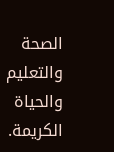الصحة والتعليم والحياة الكريمة.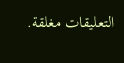التعليقات مغلقة.